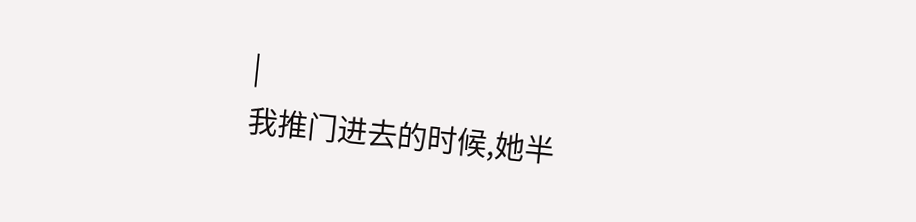|
我推门进去的时候,她半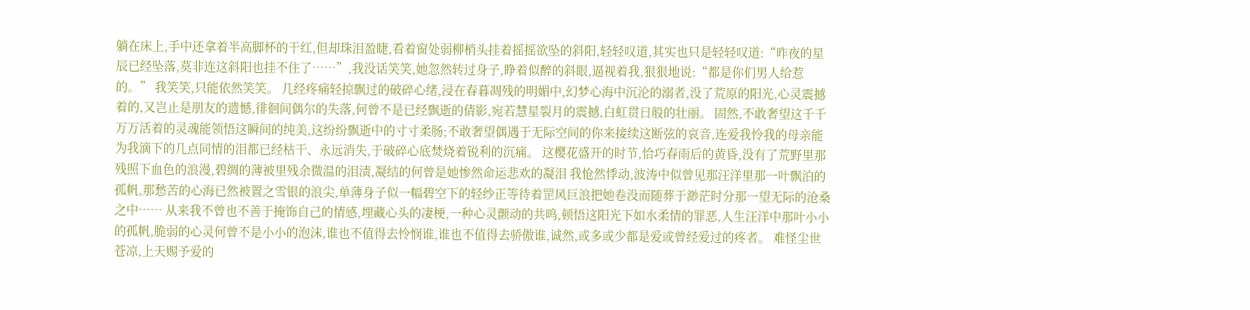躺在床上,手中还拿着半高脚杯的干红,但却珠泪盈睫,看着窗处弱柳梢头挂着摇摇欲坠的斜阳,轻轻叹道,其实也只是轻轻叹道:“昨夜的星辰已经坠落,莫非连这斜阳也挂不住了……”,我没话笑笑,她忽然转过身子,睁着似醉的斜眼,逼视着我,狠狠地说:“都是你们男人给惹的。” 我笑笑,只能依然笑笑。 几经疼痛轻掠飘过的破碎心绪,浸在春暮凋残的明媚中,幻梦心海中沉沦的溺者,没了荒原的阳光,心灵震撼着的,又岂止是朋友的遗憾,徘徊间偶尔的失落,何曾不是已经飘逝的倩影,宛若慧星裂月的震撼,白虹贯日般的壮丽。 固然,不敢奢望这千千万万活着的灵魂能领悟这瞬间的纯美,这纷纷飘逝中的寸寸柔肠;不敢奢望偶遇于无际空间的你来接续这断弦的哀音,连爱我怜我的母亲能为我滴下的几点同情的泪都已经枯干、永远消失,于破碎心底焚烧着锐利的沉痛。 这樱花盛开的时节,恰巧春雨后的黄昏,没有了荒野里那残照下血色的浪漫,碧绸的薄被里残余微温的泪渍,凝结的何曾是她惨然命运悲欢的凝泪 我怆然悸动,波涛中似曾见那汪洋里那一叶飘泊的孤帆,那愁苦的心海已然被置之雪银的浪尖,单薄身子似一幅碧空下的轻纱正等待着罡风巨浪把她卷没而随葬于渺茫时分那一望无际的沧桑之中…… 从来我不曾也不善于掩饰自己的情感,埋藏心头的凄梗,一种心灵颤动的共鸣,顿悟这阳光下如水柔情的罪恶,人生汪洋中那叶小小的孤帆,脆弱的心灵何曾不是小小的泡沫,谁也不值得去怜悯谁,谁也不值得去骄傲谁,诚然,或多或少都是爱或曾经爱过的疼者。 难怪尘世苍凉,上天赐予爱的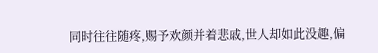同时往往随疼,赐予欢颜并着悲戚,世人却如此没趣,偏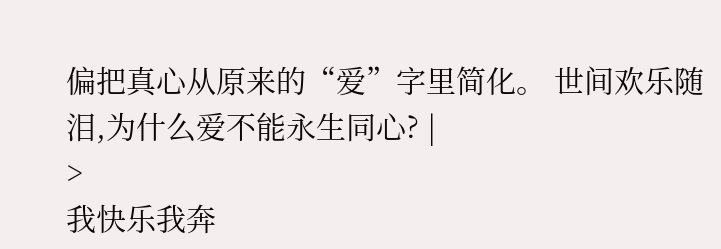偏把真心从原来的“爱”字里简化。 世间欢乐随泪,为什么爱不能永生同心? |
>
我快乐我奔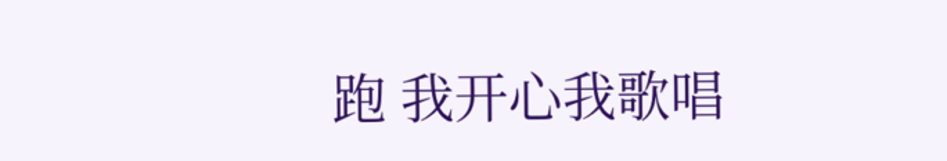跑 我开心我歌唱